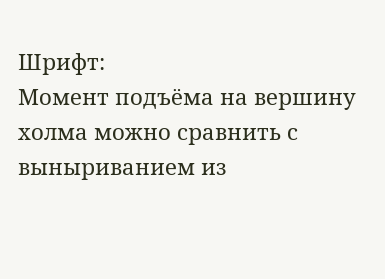Шрифт:
Момент подъёма на вершину холма можно сравнить с выныриванием из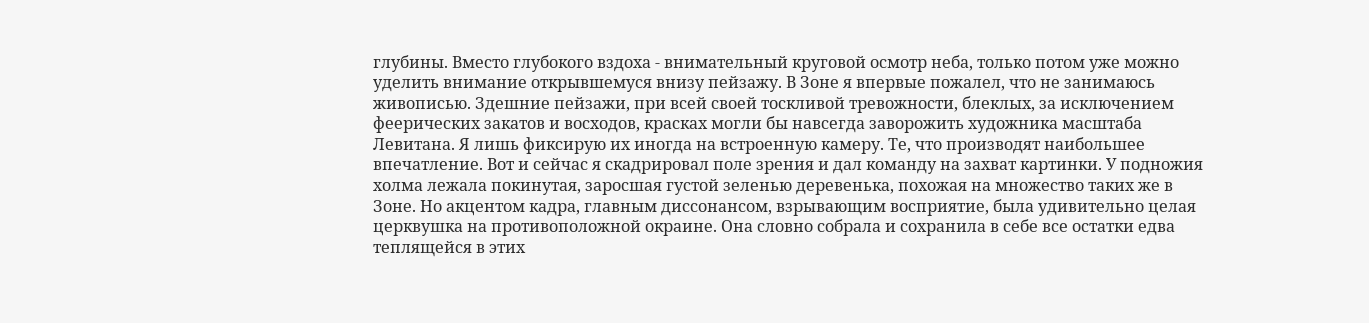глубины. Вместо глубокого вздоха - внимательный круговой осмотр неба, только потом уже можно уделить внимание открывшемуся внизу пейзажу. В Зоне я впервые пожалел, что не занимаюсь живописью. Здешние пейзажи, при всей своей тоскливой тревожности, блеклых, за исключением феерических закатов и восходов, красках могли бы навсегда заворожить художника масштаба Левитана. Я лишь фиксирую их иногда на встроенную камеру. Те, что производят наибольшее впечатление. Вот и сейчас я скадрировал поле зрения и дал команду на захват картинки. У подножия холма лежала покинутая, заросшая густой зеленью деревенька, похожая на множество таких же в Зоне. Но акцентом кадра, главным диссонансом, взрывающим восприятие, была удивительно целая церквушка на противоположной окраине. Она словно собрала и сохранила в себе все остатки едва теплящейся в этих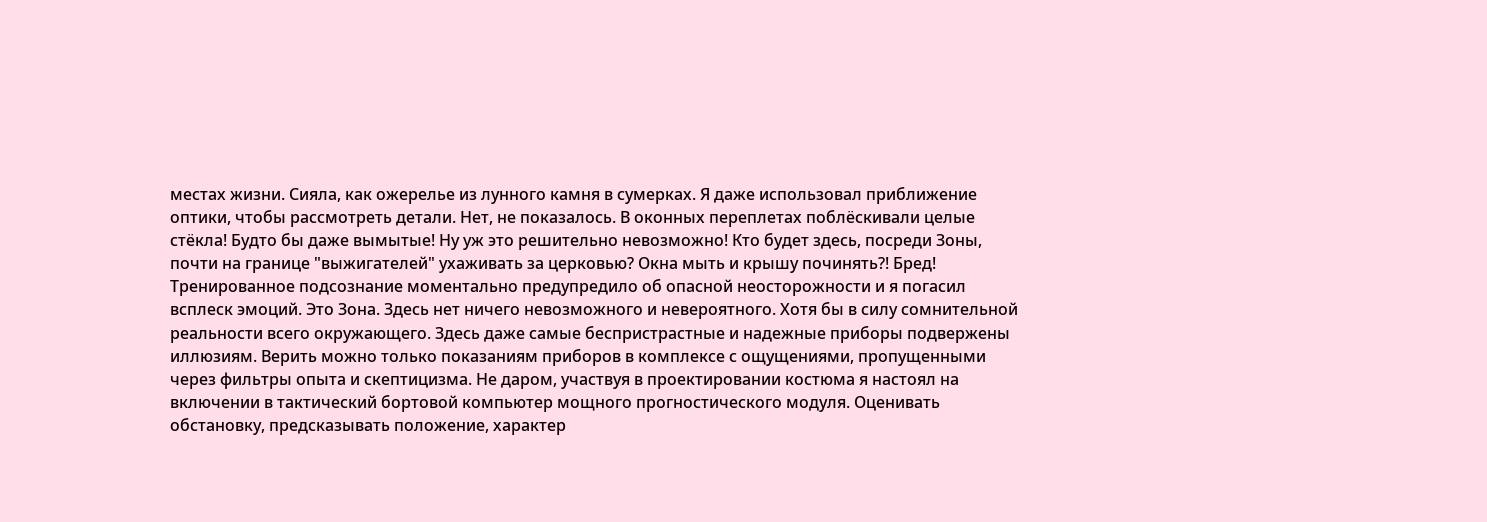местах жизни. Сияла, как ожерелье из лунного камня в сумерках. Я даже использовал приближение оптики, чтобы рассмотреть детали. Нет, не показалось. В оконных переплетах поблёскивали целые стёкла! Будто бы даже вымытые! Ну уж это решительно невозможно! Кто будет здесь, посреди Зоны, почти на границе "выжигателей" ухаживать за церковью? Окна мыть и крышу починять?! Бред!
Тренированное подсознание моментально предупредило об опасной неосторожности и я погасил всплеск эмоций. Это Зона. Здесь нет ничего невозможного и невероятного. Хотя бы в силу сомнительной реальности всего окружающего. Здесь даже самые беспристрастные и надежные приборы подвержены иллюзиям. Верить можно только показаниям приборов в комплексе с ощущениями, пропущенными через фильтры опыта и скептицизма. Не даром, участвуя в проектировании костюма я настоял на включении в тактический бортовой компьютер мощного прогностического модуля. Оценивать обстановку, предсказывать положение, характер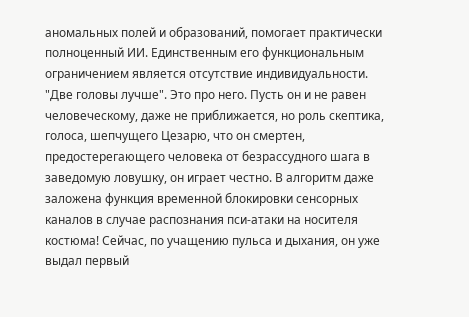аномальных полей и образований, помогает практически полноценный ИИ. Единственным его функциональным ограничением является отсутствие индивидуальности. "Две головы лучше". Это про него. Пусть он и не равен человеческому, даже не приближается, но роль скептика, голоса, шепчущего Цезарю, что он смертен, предостерегающего человека от безрассудного шага в заведомую ловушку, он играет честно. В алгоритм даже заложена функция временной блокировки сенсорных каналов в случае распознания пси-атаки на носителя костюма! Сейчас, по учащению пульса и дыхания, он уже выдал первый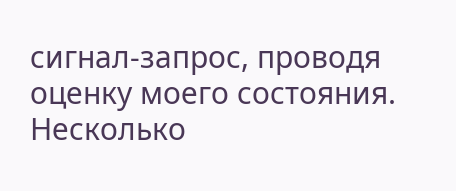сигнал-запрос, проводя оценку моего состояния. Несколько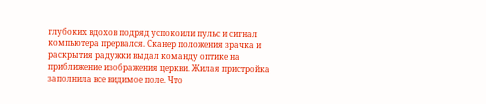глубоких вдохов подряд успокоили пульс и сигнал компьютера прервался. Сканер положения зрачка и раскрытия радужки выдал команду оптике на приближение изображения церкви. Жилая пристройка заполнила все видимое поле. Что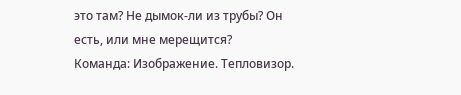это там? Не дымок-ли из трубы? Он есть, или мне мерещится?
Команда: Изображение. Тепловизор.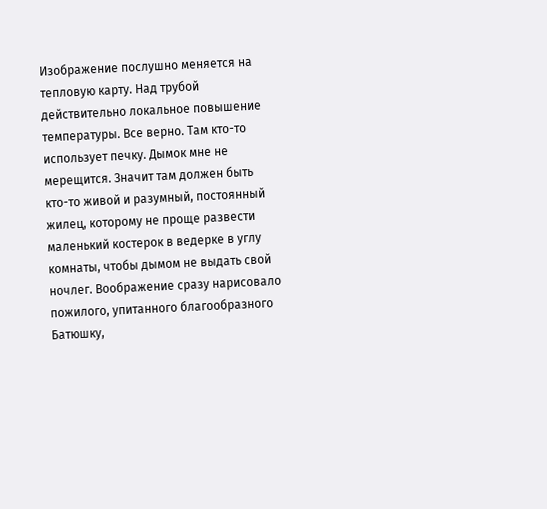Изображение послушно меняется на тепловую карту. Над трубой действительно локальное повышение температуры. Все верно. Там кто-то использует печку. Дымок мне не мерещится. Значит там должен быть кто-то живой и разумный, постоянный жилец, которому не проще развести маленький костерок в ведерке в углу комнаты, чтобы дымом не выдать свой ночлег. Воображение сразу нарисовало пожилого, упитанного благообразного Батюшку,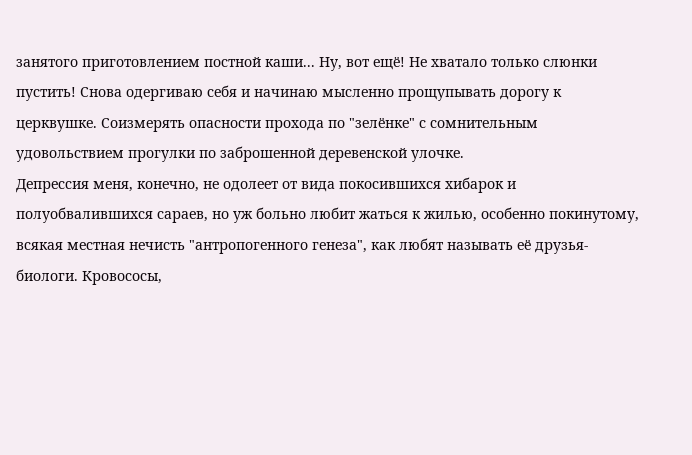занятого приготовлением постной каши... Ну, вот ещё! Не хватало только слюнки пустить! Снова одергиваю себя и начинаю мысленно прощупывать дорогу к церквушке. Соизмерять опасности прохода по "зелёнке" с сомнительным удовольствием прогулки по заброшенной деревенской улочке.
Депрессия меня, конечно, не одолеет от вида покосившихся хибарок и полуобвалившихся сараев, но уж больно любит жаться к жилью, особенно покинутому, всякая местная нечисть "антропогенного генеза", как любят называть её друзья-биологи. Кровососы,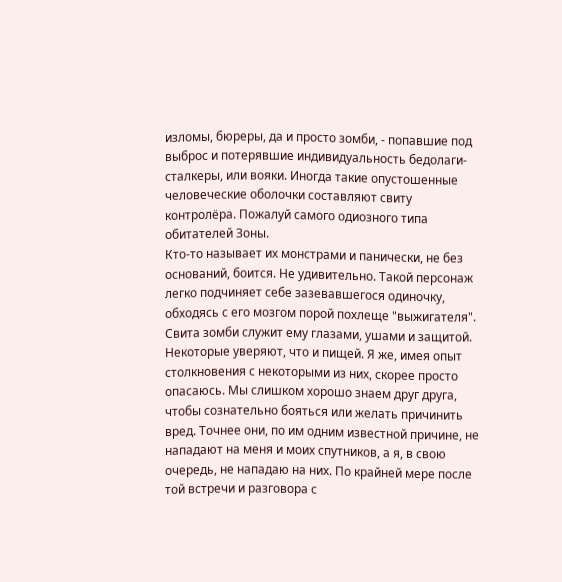изломы, бюреры, да и просто зомби, - попавшие под выброс и потерявшие индивидуальность бедолаги-сталкеры, или вояки. Иногда такие опустошенные человеческие оболочки составляют свиту контролёра. Пожалуй самого одиозного типа обитателей Зоны.
Кто-то называет их монстрами и панически, не без оснований, боится. Не удивительно. Такой персонаж легко подчиняет себе зазевавшегося одиночку, обходясь с его мозгом порой похлеще "выжигателя". Свита зомби служит ему глазами, ушами и защитой. Некоторые уверяют, что и пищей. Я же, имея опыт столкновения с некоторыми из них, скорее просто опасаюсь. Мы слишком хорошо знаем друг друга, чтобы сознательно бояться или желать причинить вред. Точнее они, по им одним известной причине, не нападают на меня и моих спутников, а я, в свою очередь, не нападаю на них. По крайней мере после той встречи и разговора с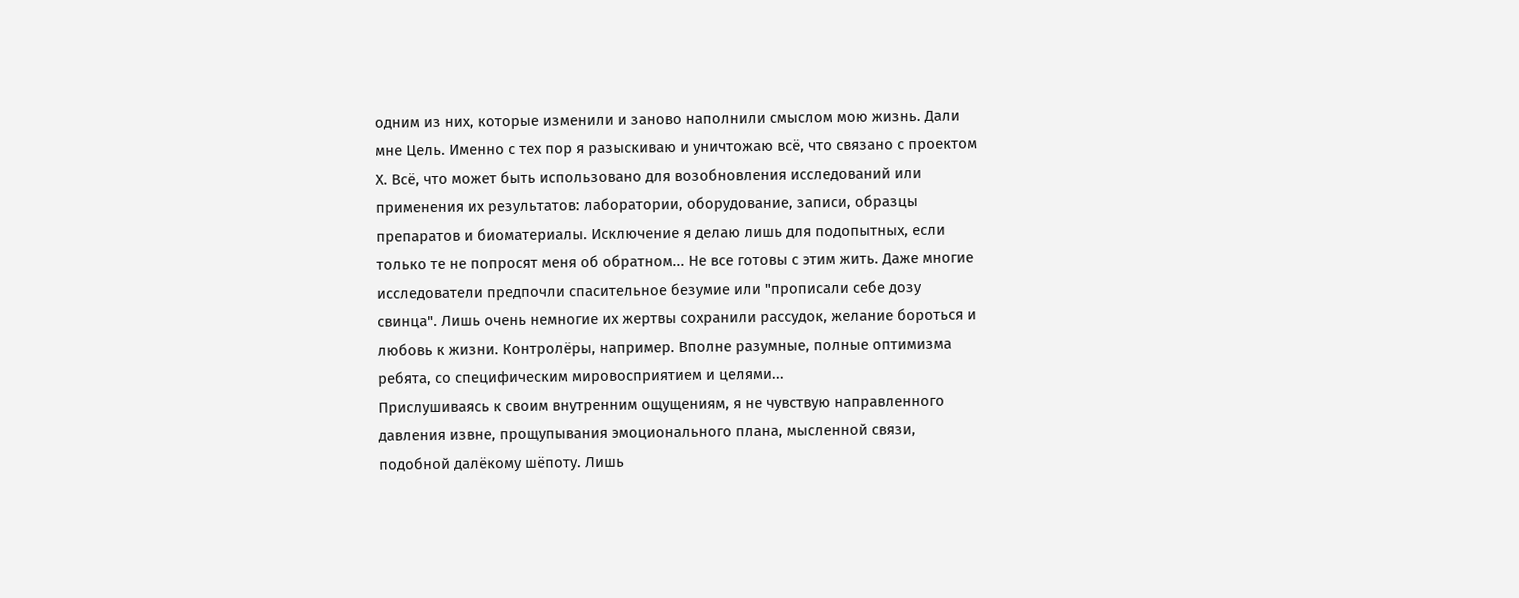одним из них, которые изменили и заново наполнили смыслом мою жизнь. Дали мне Цель. Именно с тех пор я разыскиваю и уничтожаю всё, что связано с проектом Х. Всё, что может быть использовано для возобновления исследований или применения их результатов: лаборатории, оборудование, записи, образцы препаратов и биоматериалы. Исключение я делаю лишь для подопытных, если только те не попросят меня об обратном... Не все готовы с этим жить. Даже многие исследователи предпочли спасительное безумие или "прописали себе дозу свинца". Лишь очень немногие их жертвы сохранили рассудок, желание бороться и любовь к жизни. Контролёры, например. Вполне разумные, полные оптимизма ребята, со специфическим мировосприятием и целями...
Прислушиваясь к своим внутренним ощущениям, я не чувствую направленного давления извне, прощупывания эмоционального плана, мысленной связи, подобной далёкому шёпоту. Лишь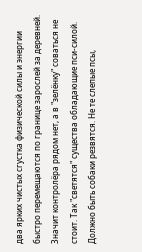два ярких чистых сгустка физической силы и энергии быстро перемещаются по границе зарослей за деревней. Значит контролёра рядом нет, а в "зелёнку" соваться не стоит. Так "светятся" существа обладающие пси-силой. Должно быть собаки резвятся. Не те слепые псы,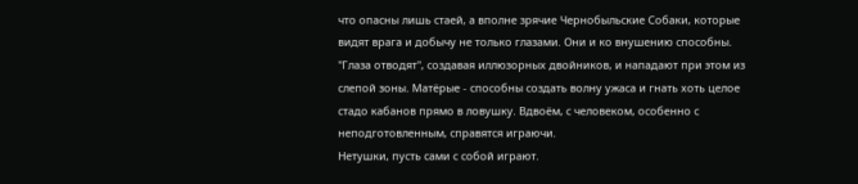что опасны лишь стаей, а вполне зрячие Чернобыльские Собаки, которые видят врага и добычу не только глазами. Они и ко внушению способны. "Глаза отводят", создавая иллюзорных двойников, и нападают при этом из слепой зоны. Матёрые - способны создать волну ужаса и гнать хоть целое стадо кабанов прямо в ловушку. Вдвоём, с человеком, особенно с неподготовленным, справятся играючи.
Нетушки, пусть сами с собой играют.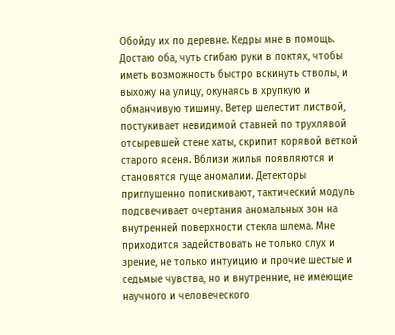Обойду их по деревне. Кедры мне в помощь. Достаю оба, чуть сгибаю руки в локтях, чтобы иметь возможность быстро вскинуть стволы, и выхожу на улицу, окунаясь в хрупкую и обманчивую тишину. Ветер шелестит листвой, постукивает невидимой ставней по трухлявой отсыревшей стене хаты, скрипит корявой веткой старого ясеня. Вблизи жилья появляются и становятся гуще аномалии. Детекторы приглушенно попискивают, тактический модуль подсвечивает очертания аномальных зон на внутренней поверхности стекла шлема. Мне приходится задействовать не только слух и зрение, не только интуицию и прочие шестые и седьмые чувства, но и внутренние, не имеющие научного и человеческого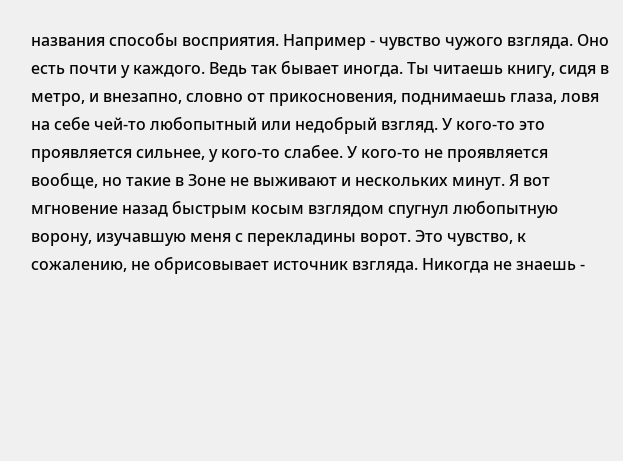названия способы восприятия. Например - чувство чужого взгляда. Оно есть почти у каждого. Ведь так бывает иногда. Ты читаешь книгу, сидя в метро, и внезапно, словно от прикосновения, поднимаешь глаза, ловя на себе чей-то любопытный или недобрый взгляд. У кого-то это проявляется сильнее, у кого-то слабее. У кого-то не проявляется вообще, но такие в Зоне не выживают и нескольких минут. Я вот мгновение назад быстрым косым взглядом спугнул любопытную ворону, изучавшую меня с перекладины ворот. Это чувство, к сожалению, не обрисовывает источник взгляда. Никогда не знаешь -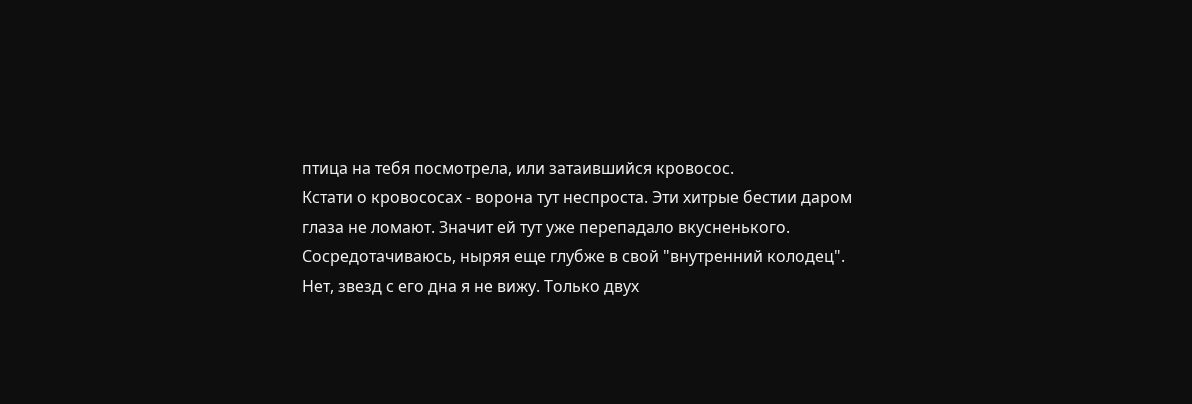птица на тебя посмотрела, или затаившийся кровосос.
Кстати о кровососах - ворона тут неспроста. Эти хитрые бестии даром глаза не ломают. Значит ей тут уже перепадало вкусненького. Сосредотачиваюсь, ныряя еще глубже в свой "внутренний колодец". Нет, звезд с его дна я не вижу. Только двух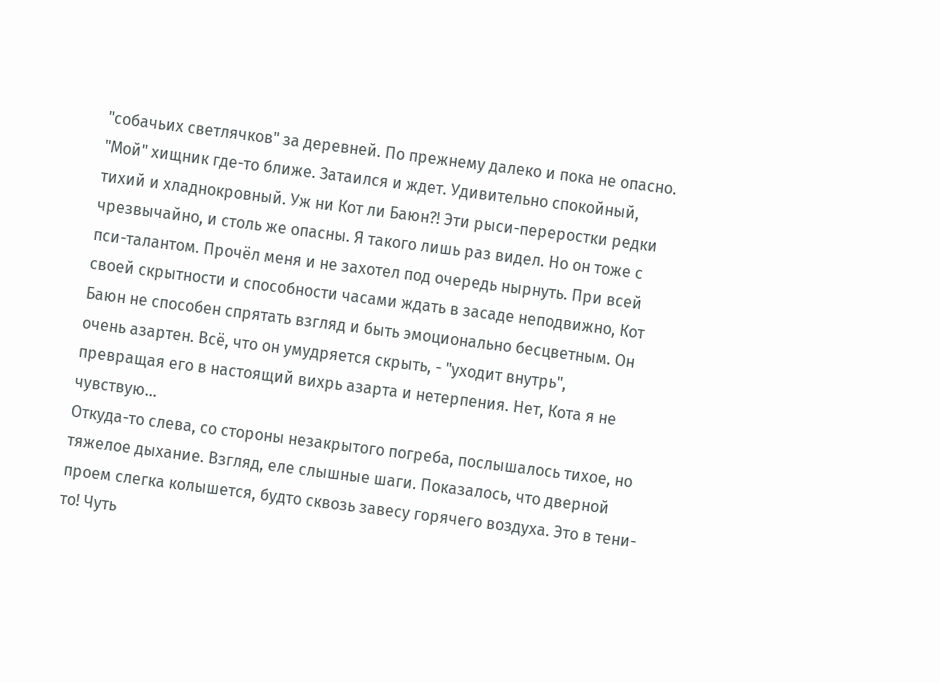"собачьих светлячков" за деревней. По прежнему далеко и пока не опасно. "Мой" хищник где-то ближе. Затаился и ждет. Удивительно спокойный, тихий и хладнокровный. Уж ни Кот ли Баюн?! Эти рыси-переростки редки чрезвычайно, и столь же опасны. Я такого лишь раз видел. Но он тоже с пси-талантом. Прочёл меня и не захотел под очередь нырнуть. При всей своей скрытности и способности часами ждать в засаде неподвижно, Кот Баюн не способен спрятать взгляд и быть эмоционально бесцветным. Он очень азартен. Всё, что он умудряется скрыть, - "уходит внутрь", превращая его в настоящий вихрь азарта и нетерпения. Нет, Кота я не чувствую...
Откуда-то слева, со стороны незакрытого погреба, послышалось тихое, но тяжелое дыхание. Взгляд, еле слышные шаги. Показалось, что дверной проем слегка колышется, будто сквозь завесу горячего воздуха. Это в тени-то! Чуть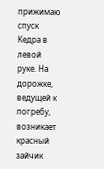прижимаю спуск Кедра в левой руке. На дорожке, ведущей к погребу, возникает красный зайчик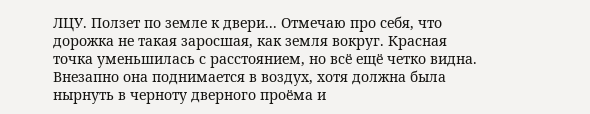ЛЦУ. Ползет по земле к двери... Отмечаю про себя, что дорожка не такая заросшая, как земля вокруг. Красная точка уменьшилась с расстоянием, но всё ещё четко видна. Внезапно она поднимается в воздух, хотя должна была нырнуть в черноту дверного проёма и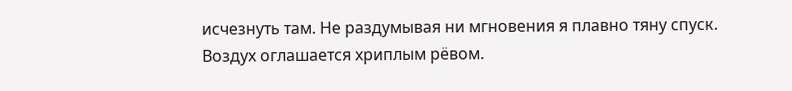исчезнуть там. Не раздумывая ни мгновения я плавно тяну спуск. Воздух оглашается хриплым рёвом.